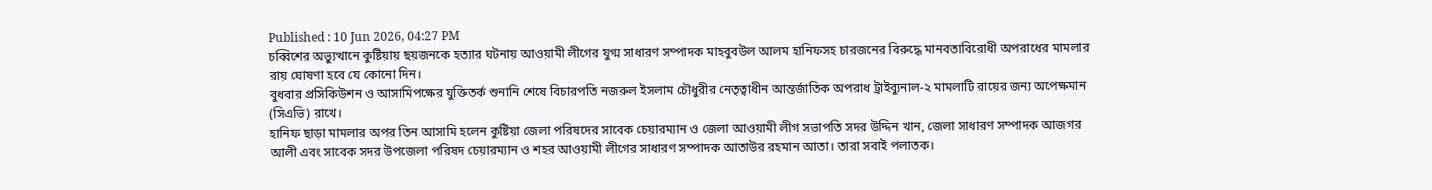Published : 10 Jun 2026, 04:27 PM
চব্বিশের অভ্যুত্থানে কুষ্টিয়ায় ছয়জনকে হত্যার ঘটনায় আওয়ামী লীগের যুগ্ম সাধারণ সম্পাদক মাহবুবউল আলম হানিফসহ চারজনের বিরুদ্ধে মানবতাবিরোধী অপরাধের মামলার রায় ঘোষণা হবে যে কোনো দিন।
বুধবার প্রসিকিউশন ও আসামিপক্ষের যুক্তিতর্ক শুনানি শেষে বিচারপতি নজরুল ইসলাম চৌধুরীর নেতৃত্বাধীন আন্তর্জাতিক অপরাধ ট্রাইব্যুনাল-২ মামলাটি রায়ের জন্য অপেক্ষমান (সিএভি) রাখে।
হানিফ ছাড়া মামলার অপর তিন আসামি হলেন কুষ্টিয়া জেলা পরিষদের সাবেক চেয়ারম্যান ও জেলা আওয়ামী লীগ সভাপতি সদর উদ্দিন খান, জেলা সাধারণ সম্পাদক আজগর আলী এবং সাবেক সদর উপজেলা পরিষদ চেয়ারম্যান ও শহর আওয়ামী লীগের সাধারণ সম্পাদক আতাউর রহমান আতা। তারা সবাই পলাতক।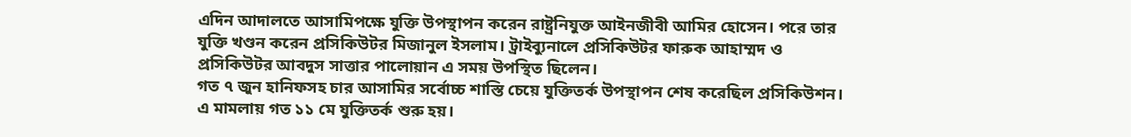এদিন আদালতে আসামিপক্ষে যুক্তি উপস্থাপন করেন রাষ্ট্রনিযুক্ত আইনজীবী আমির হোসেন। পরে তার যুক্তি খণ্ডন করেন প্রসিকিউটর মিজানুল ইসলাম। ট্রাইব্যুনালে প্রসিকিউটর ফারুক আহাম্মদ ও প্রসিকিউটর আবদুস সাত্তার পালোয়ান এ সময় উপস্থিত ছিলেন।
গত ৭ জুন হানিফসহ চার আসামির সর্বোচ্চ শাস্তি চেয়ে যুক্তিতর্ক উপস্থাপন শেষ করেছিল প্রসিকিউশন। এ মামলায় গত ১১ মে যুক্তিতর্ক শুরু হয়।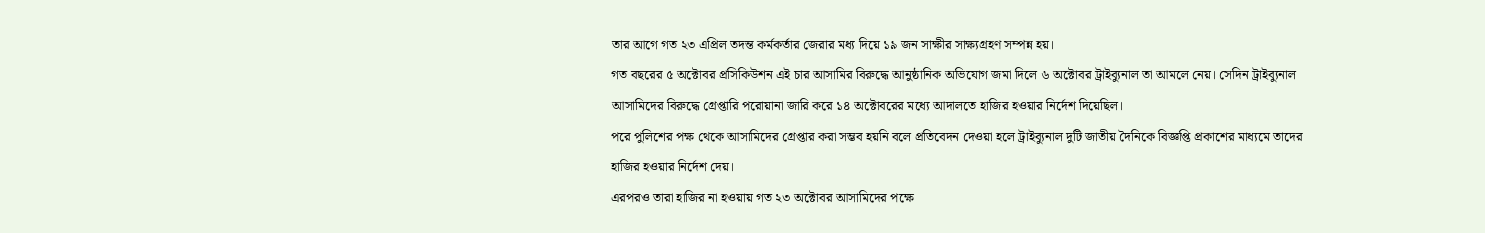তার আগে গত ২৩ এপ্রিল তদন্ত কর্মকর্তার জেরার মধ্য দিয়ে ১৯ জন সাক্ষীর সাক্ষ্যগ্রহণ সম্পন্ন হয়।
গত বছরের ৫ অক্টোবর প্রসিকিউশন এই চার আসামির বিরুদ্ধে আনুষ্ঠানিক অভিযোগ জমা দিলে ৬ অক্টোবর ট্রাইব্যুনাল তা আমলে নেয়। সেদিন ট্রাইব্যুনাল আসামিদের বিরুদ্ধে গ্রেপ্তারি পরোয়ানা জারি করে ১৪ অক্টোবরের মধ্যে আদালতে হাজির হওয়ার নির্দেশ দিয়েছিল।
পরে পুলিশের পক্ষ থেকে আসামিদের গ্রেপ্তার করা সম্ভব হয়নি বলে প্রতিবেদন দেওয়া হলে ট্রাইব্যুনাল দুটি জাতীয় দৈনিকে বিজ্ঞপ্তি প্রকাশের মাধ্যমে তাদের হাজির হওয়ার নির্দেশ দেয়।
এরপরও তারা হাজির না হওয়ায় গত ২৩ অক্টোবর আসামিদের পক্ষে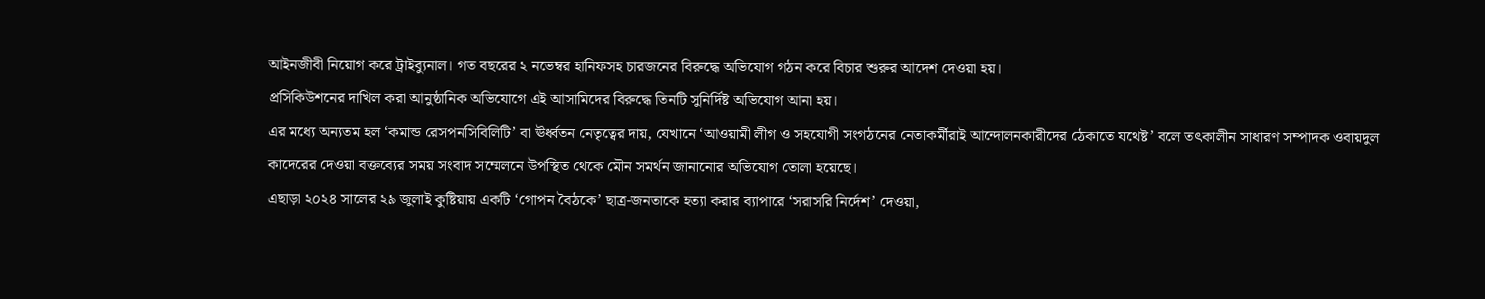আইনজীবী নিয়োগ করে ট্রাইব্যুনাল। গত বছরের ২ নভেম্বর হানিফসহ চারজনের বিরুদ্ধে অভিযোগ গঠন করে বিচার শুরুর আদেশ দেওয়া হয়।
প্রসিকিউশনের দাখিল করা আনুষ্ঠানিক অভিযোগে এই আসামিদের বিরুদ্ধে তিনটি সুনির্দিষ্ট অভিযোগ আনা হয়।
এর মধ্যে অন্যতম হল ‘কমান্ড রেসপনসিবিলিটি’ বা ঊর্ধ্বতন নেতৃত্বের দায়, যেখানে ‘আওয়ামী লীগ ও সহযোগী সংগঠনের নেতাকর্মীরাই আন্দোলনকারীদের ঠেকাতে যথেষ্ট’ বলে তৎকালীন সাধারণ সম্পাদক ওবায়দুল কাদেরের দেওয়া বক্তব্যের সময় সংবাদ সম্মেলনে উপস্থিত থেকে মৌন সমর্থন জানানোর অভিযোগ তোলা হয়েছে।
এছাড়া ২০২৪ সালের ২৯ জুলাই কুষ্টিয়ায় একটি ‘গোপন বৈঠকে’ ছাত্র-জনতাকে হত্যা করার ব্যাপারে ‘সরাসরি নির্দেশ’ দেওয়া,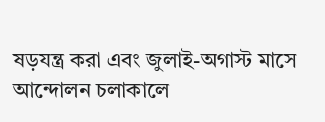ষড়যন্ত্র করা এবং জুলাই-অগাস্ট মাসে আন্দোলন চলাকালে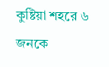কুষ্টিয়া শহরে ৬ জনকে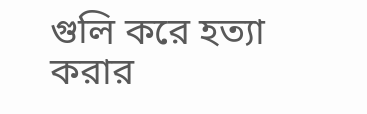গুলি করে হত্যা করার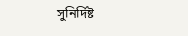সুনির্দিষ্ট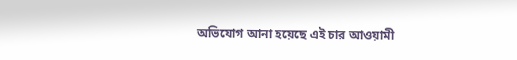অভিযোগ আনা হয়েছে এই চার আওয়ামী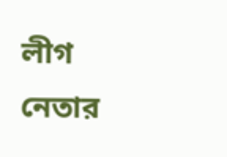লীগ নেতার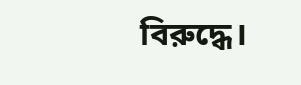বিরুদ্ধে।